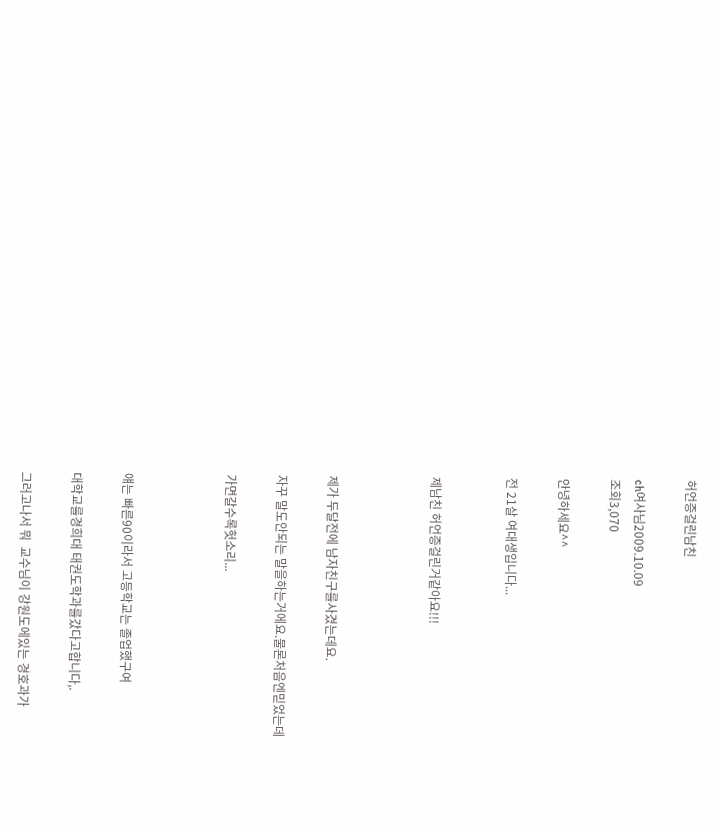허언증걸린남친

ch여사님2009.10.09
조회3,070

안녕하세요^^

전 21살 여대생입니다...


제남친 허언증걸린거같아요!!!



제가 두달전에 남자친구를사겼는데요.

자꾸 말도안되는 말을하는거에요.물론처음엔믿었는데

가면갈수록헛소리...



얘는 빠른90이라서 고등학교는 졸업했구여

대학교를경희대 태권도학과를갔다고합니다,.

그러고나서 뭐  교수님이 강원도에있는 경호과가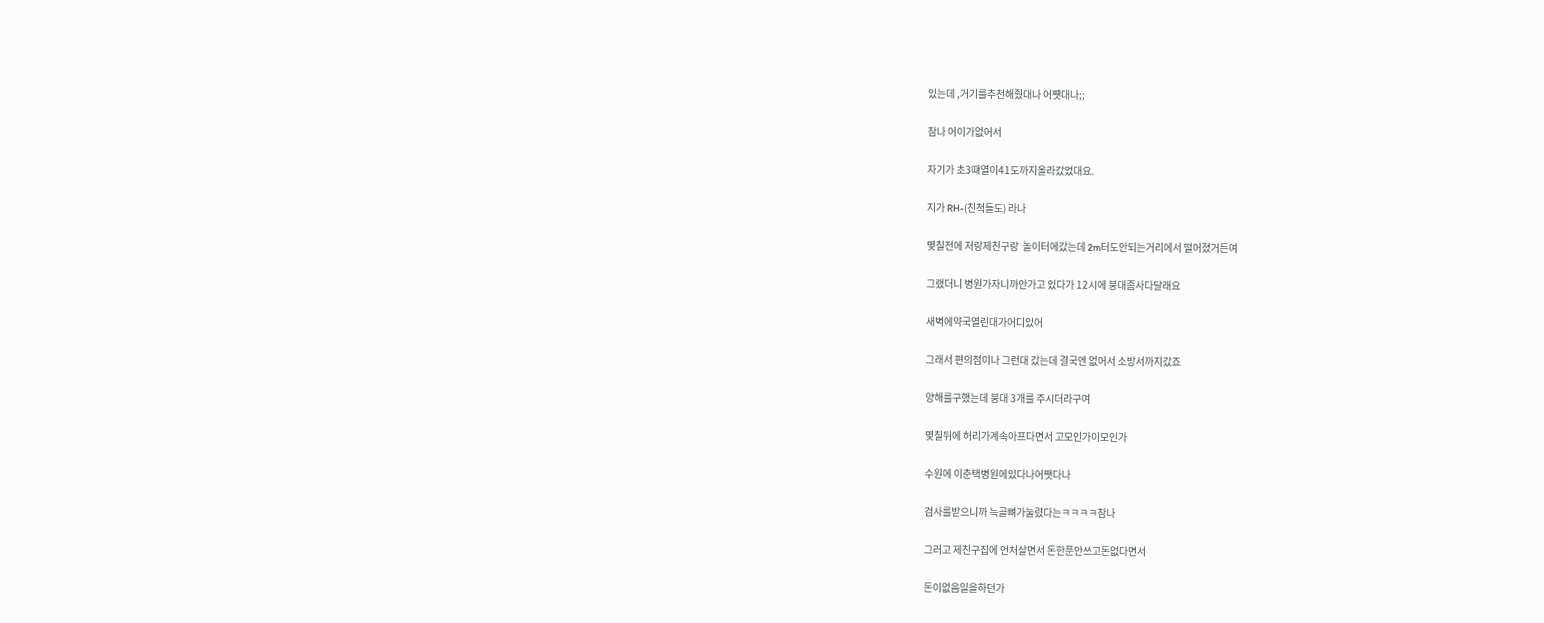있는데 ,거기를추천해줬대나 어쩃대나;;

참나 어이가없어서

자기가 초3떄열이41도까지올라갔었대요.

지가 RH-(친척들도) 라나

몇칠전에 저랑제친구랑  놀이터에갔는데 2m터도안되는거리에서 떨어졌거든여

그랬더니 병원가자니까안가고 있다가 12시에 붕대좀사다달래요

새벽에약국열린대가어디있어

그래서 편의점이나 그런대 갔는데 결국엔 없어서 소방서까지갔죠

양해를구했는데 붕대 3개를 주시더라구여

몇칠뒤에 허리가계속아프다면서 고모인가이모인가

수원에 이춘택병원에있다나어쨋다나

검사를받으니까 늑골뼈가눌렸다는ㅋㅋㅋㅋ참나

그러고 제친구집에 언처살면서 돈한푼안쓰고돈없다면서

돈이없음일을하던가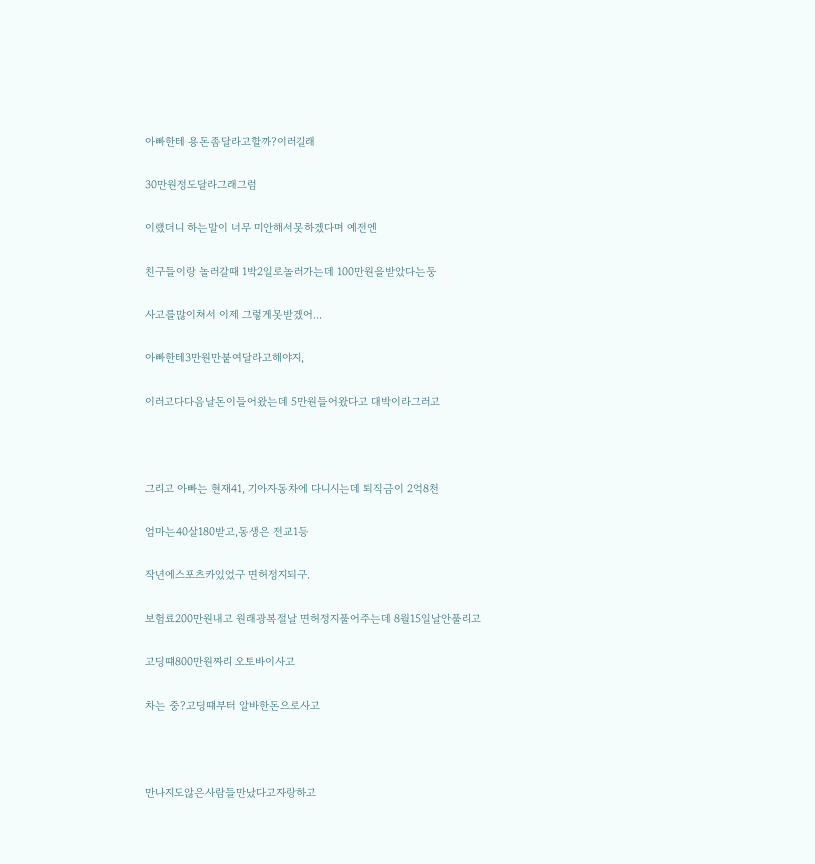아빠한테 용돈좀달라고할까?이러길래

30만원정도달라그래그럼

이랬더니 하는말이 너무 미안해서못하겠다며 예전엔

친구들이랑 놀러갈때 1박2일로놀러가는데 100만원을받았다는둥

사고를많이쳐서 이제 그렇게못받겠어...

아빠한테3만원만붙여달라고해야지,

이러고다다음날돈이들어왔는데 5만원들어왔다고 대박이라그러고



그리고 아빠는 현재41, 기아자동차에 다니시는데 퇴직금이 2억8천

엄마는40살180받고,동생은 전교1등

작년에스포츠카있었구 면허정지되구.

보험료200만원내고 원래광복절날 면허정지풀어주는데 8월15일날안풀리고

고딩떄800만원짜리 오토바이사고

차는 중?고딩떄부터 알바한돈으로사고



만나지도않은사람들만났다고자랑하고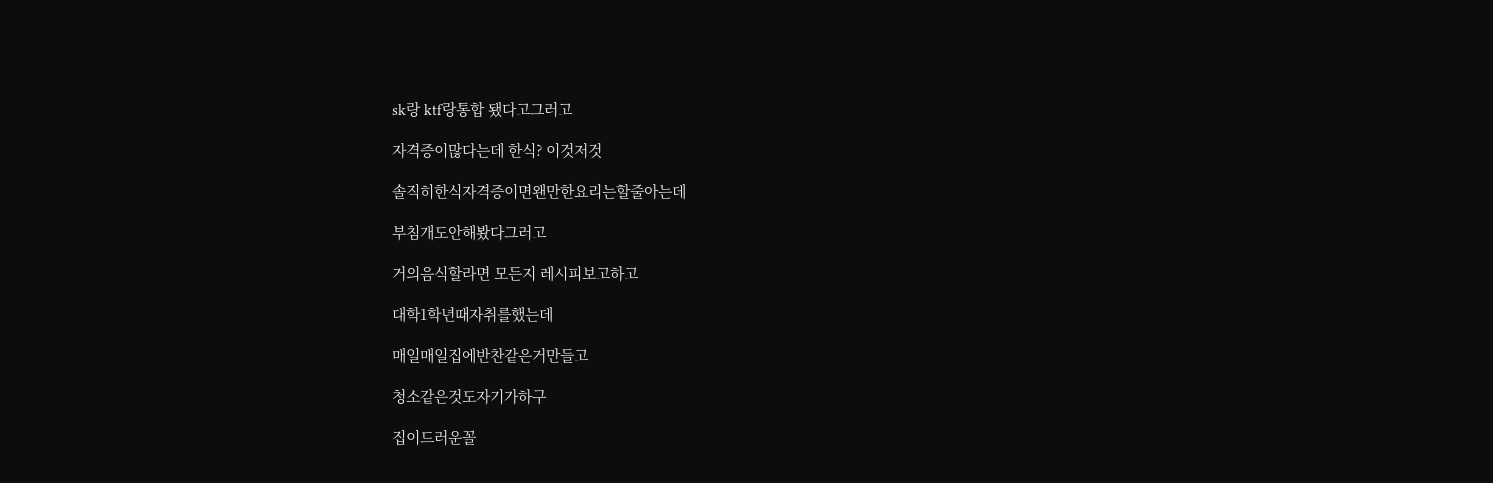sk랑 ktf랑통합 됐다고그러고

자격증이많다는데 한식? 이것저것

솔직히한식자격증이면왠만한요리는할줄아는데

부침개도안해봤다그러고

거의음식할라면 모든지 레시피보고하고

대학1학년때자취를했는데

매일매일집에반찬같은거만들고

청소같은것도자기가하구

집이드러운꼴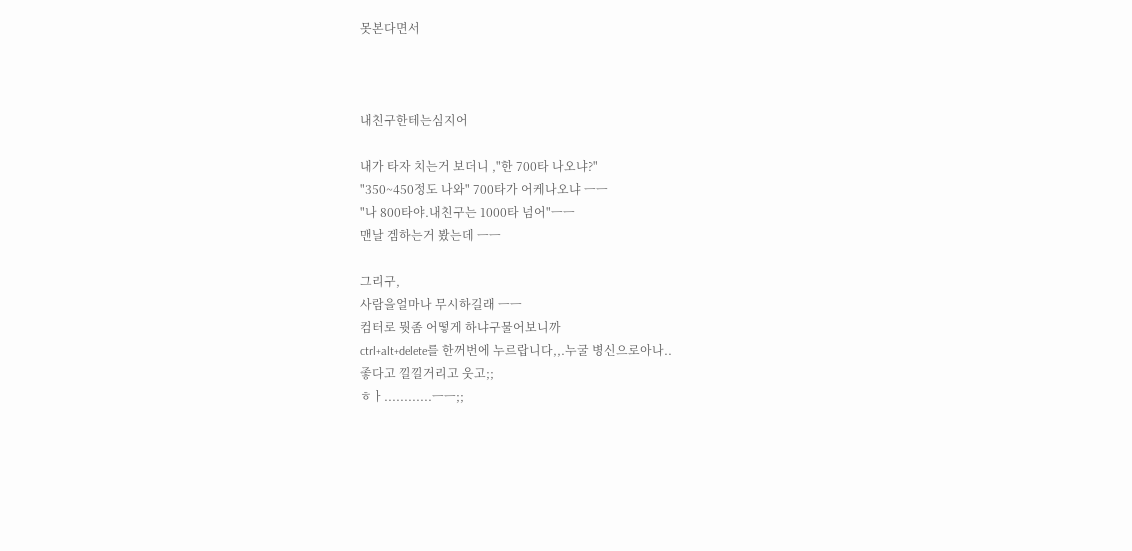못본다면서



내친구한테는심지어

내가 타자 치는거 보더니 ,"한 700타 나오냐?"
"350~450정도 나와" 700타가 어케나오냐 ㅡㅡ
"나 800타야.내친구는 1000타 넘어"ㅡㅡ
맨날 겜하는거 봤는데 ㅡㅡ

그리구,
사람을얼마나 무시하길래 ㅡㅡ
컴터로 뭣좀 어떻게 하냐구물어보니까
ctrl+alt+delete를 한꺼번에 누르랍니다,,.누굴 병신으로아나..
좋다고 낄낄거리고 웃고;;
ㅎㅏ............ㅡㅡ;;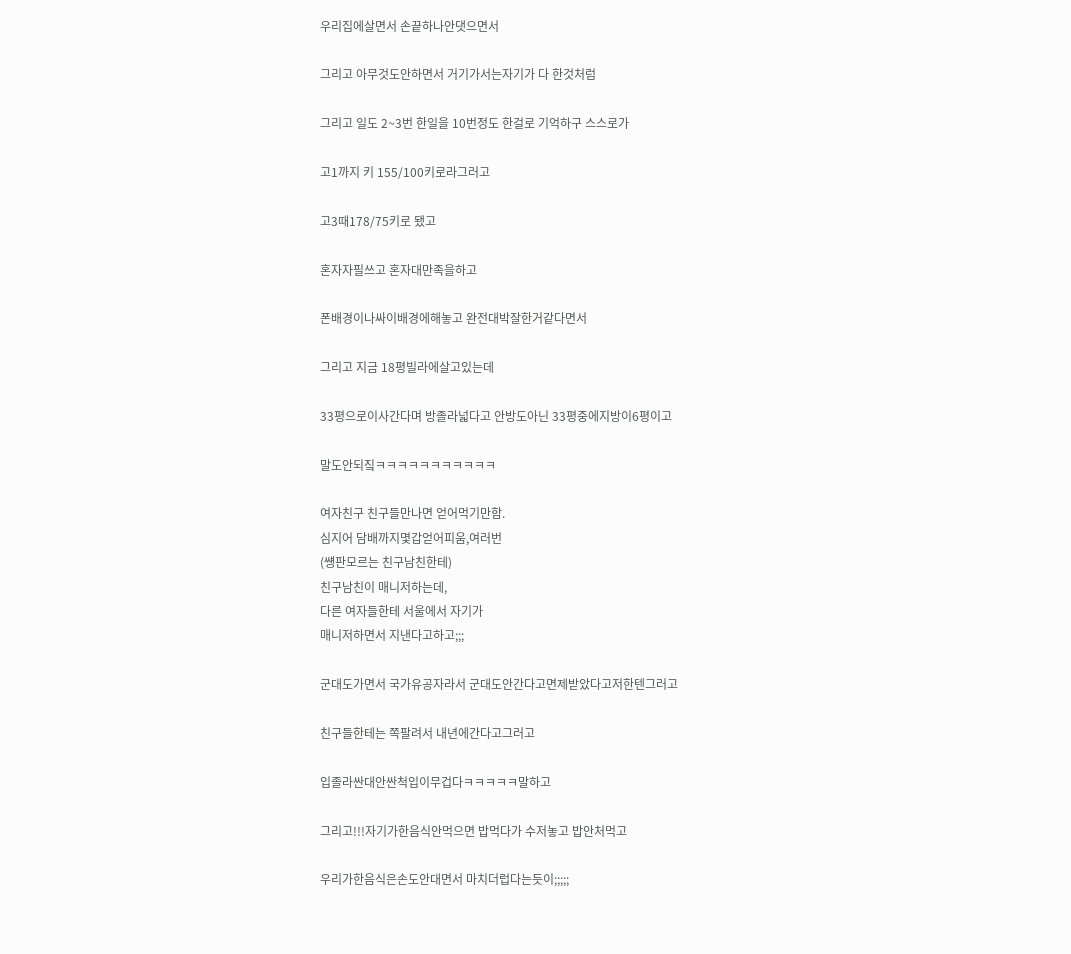우리집에살면서 손끝하나안댓으면서

그리고 아무것도안하면서 거기가서는자기가 다 한것처럼

그리고 일도 2~3번 한일을 10번정도 한걸로 기억하구 스스로가

고1까지 키 155/100키로라그러고

고3때178/75키로 됐고

혼자자필쓰고 혼자대만족을하고

폰배경이나싸이배경에해놓고 완전대박잘한거같다면서

그리고 지금 18평빌라에살고있는데

33평으로이사간다며 방졸라넓다고 안방도아닌 33평중에지방이6평이고

말도안되짘ㅋㅋㅋㅋㅋㅋㅋㅋㅋㅋㅋ

여자친구 친구들만나면 얻어먹기만함.
심지어 담배까지몇갑얻어피움,여러번
(썡판모르는 친구남친한테)
친구남친이 매니저하는데,
다른 여자들한테 서울에서 자기가
매니저하면서 지낸다고하고;;;

군대도가면서 국가유공자라서 군대도안간다고면제받았다고저한텐그러고

친구들한테는 쪽팔려서 내년에간다고그러고

입졸라싼대안싼척입이무겁다ㅋㅋㅋㅋㅋ말하고

그리고!!!자기가한음식안먹으면 밥먹다가 수저놓고 밥안처먹고

우리가한음식은손도안대면서 마치더럽다는듯이;;;;;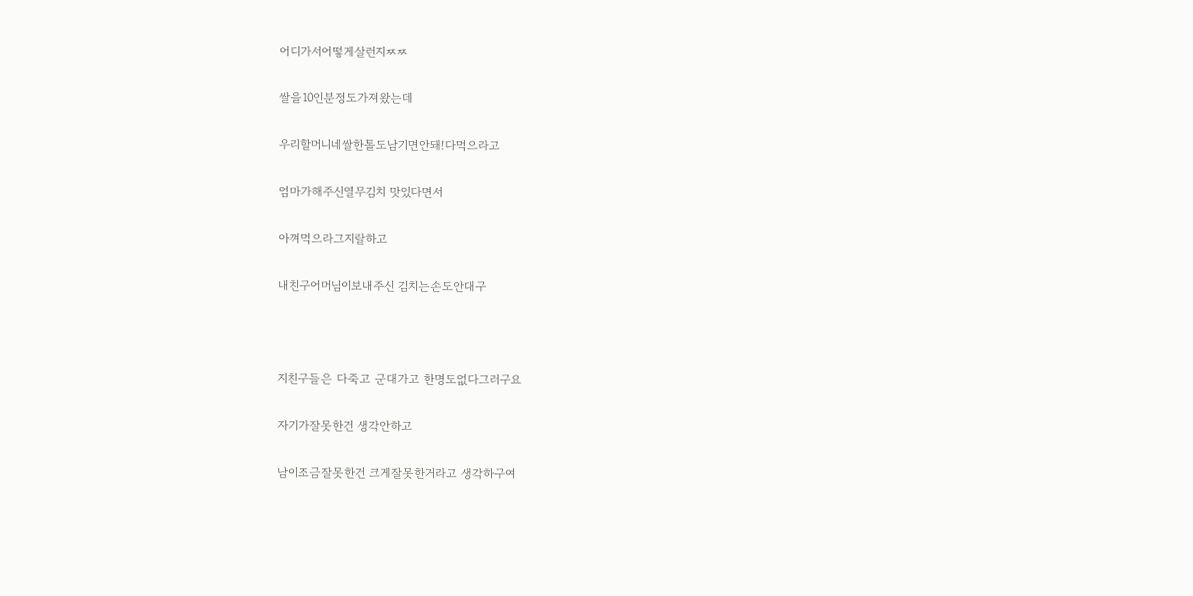어디가서어떻게살런지ㅉㅉ

쌀을10인분정도가져왔는데

우리할머니네쌀한톨도남기면안돼!다먹으라고

엄마가해주신열무김치 맛있다면서

아껴먹으라그지랄하고

내친구어머님이보내주신 김치는손도안대구



지친구들은 다죽고 군대가고 한명도없다그러구요

자기가잘못한건 생각안하고

남이조금잘못한건 크게잘못한거라고 생각하구여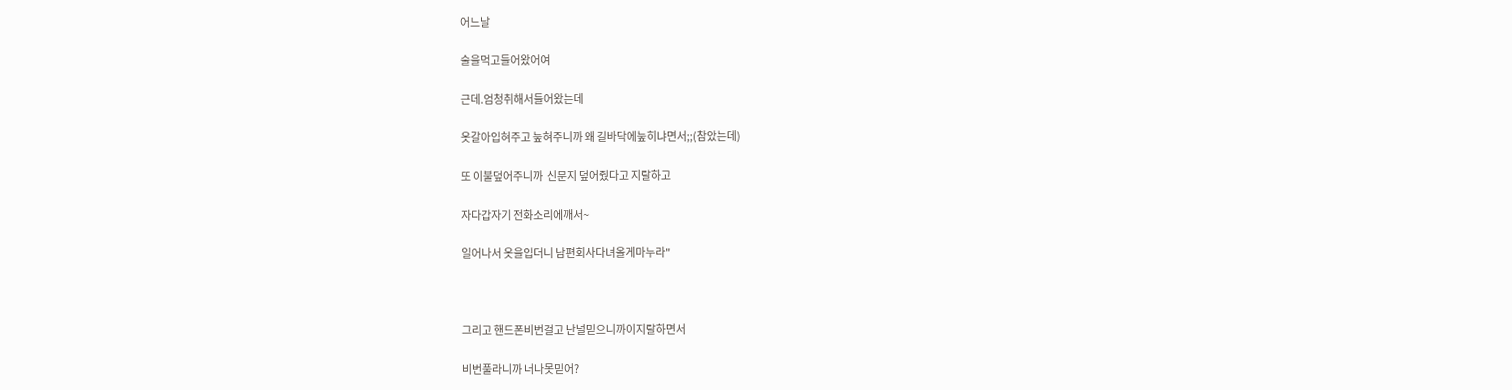어느날

술을먹고들어왔어여

근데.엄청취해서들어왔는데

옷갈아입혀주고 눞혀주니까 왜 길바닥에눞히냐면서;;(참았는데)

또 이불덮어주니까  신문지 덮어줬다고 지랄하고

자다갑자기 전화소리에깨서~

일어나서 옷을입더니 남편회사다녀올게마누라"



그리고 핸드폰비번걸고 난널믿으니까이지랄하면서

비번풀라니까 너나못믿어?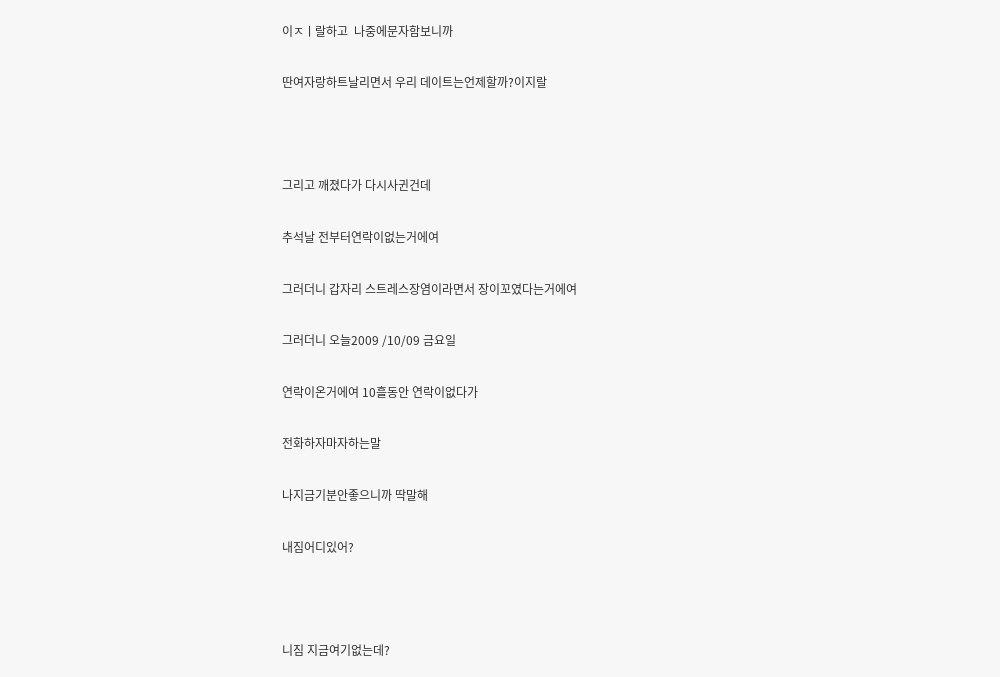이ㅈㅣ랄하고  나중에문자함보니까

딴여자랑하트날리면서 우리 데이트는언제할까?이지랄



그리고 깨졌다가 다시사귄건데

추석날 전부터연락이없는거에여

그러더니 갑자리 스트레스장염이라면서 장이꼬였다는거에여

그러더니 오늘2009 /10/09 금요일

연락이온거에여 10흘동안 연락이없다가

전화하자마자하는말

나지금기분안좋으니까 딱말해

내짐어디있어?



니짐 지금여기없는데?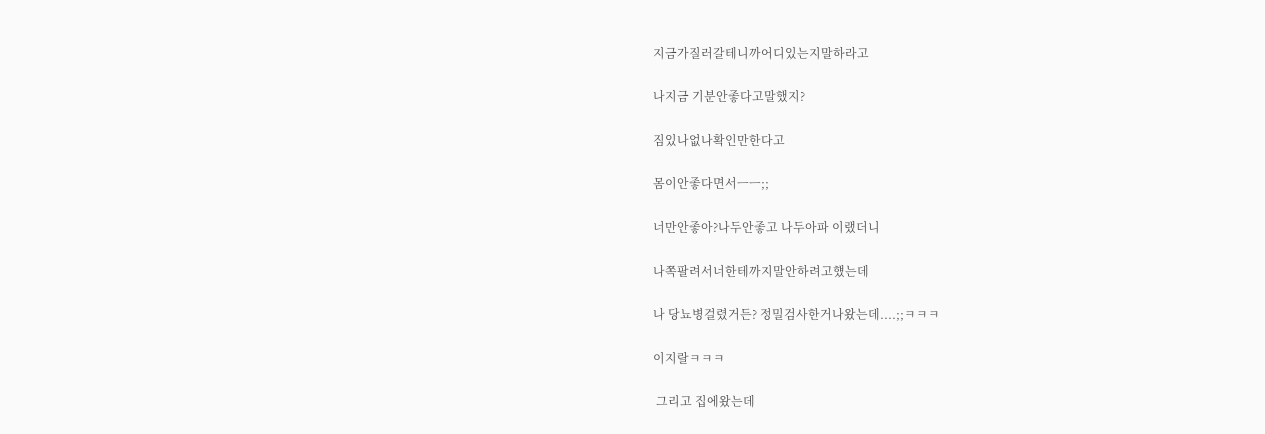지금가질러갈테니까어디있는지말하라고

나지금 기분안좋다고말했지?

짐있나없나확인만한다고

몸이안좋다면서ㅡㅡ;;

너만안좋아?나두안좋고 나두아파 이랬더니

나쪽팔려서너한테까지말안하려고헀는데

나 당뇨병걸렸거든? 정밀검사한거나왔는데....;;ㅋㅋㅋ

이지랄ㅋㅋㅋ

 그리고 집에왔는데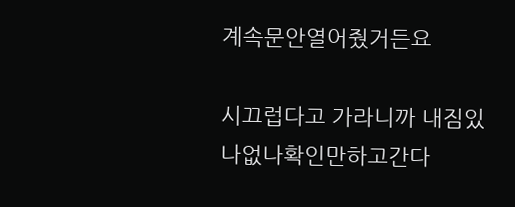계속문안열어줬거든요

시끄럽다고 가라니까 내짐있나없나확인만하고간다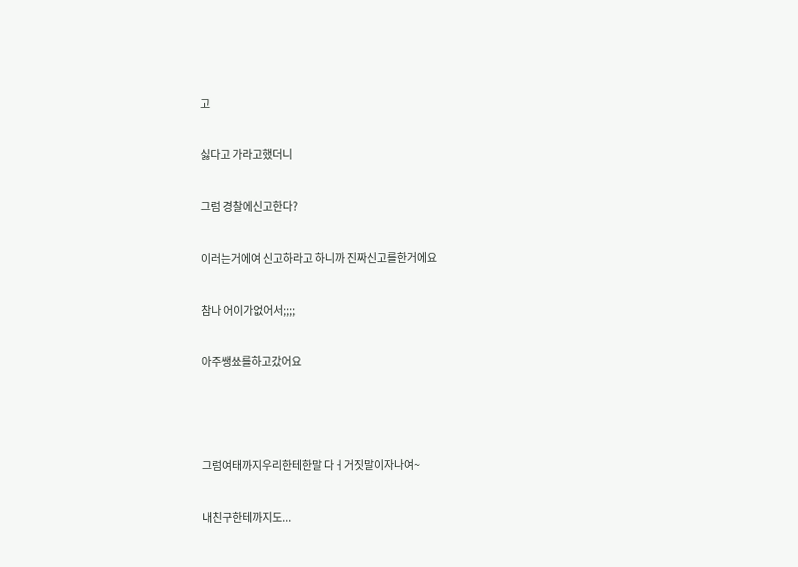고

싫다고 가라고했더니

그럼 경찰에신고한다?

이러는거에여 신고하라고 하니까 진짜신고를한거에요

참나 어이가없어서;;;;

아주쌩쑈를하고갔어요



그럼여태까지우리한테한말 다ㅓ거짓말이자나여~

내친구한테까지도...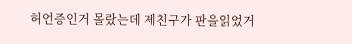허언증인거 몰랐는데 제친구가 판을읽었거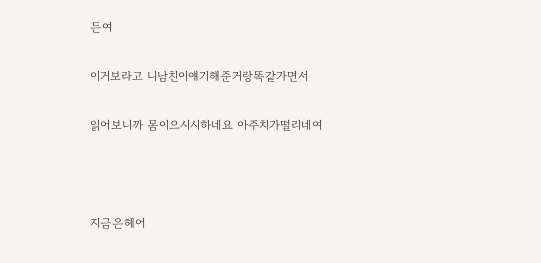든여

이거보라고 니남친이얘기해준거랑똑같가면서

읽어보니까 몸이으시시하네요 아주치가떨리네여



지금은헤어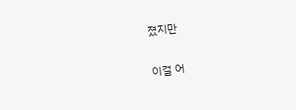졌지만

이걸 어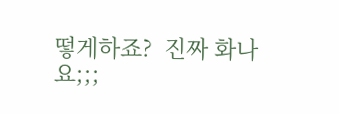떻게하죠?  진짜 화나요;;;